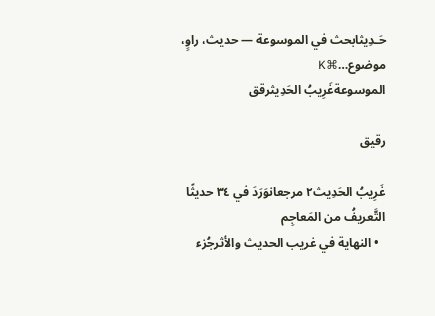حَـدِيثابحث في الموسوعة — حديث، راوٍ، موضوع…⌘K
الموسوعةغَرِيبُ الحَدِيثرقق

رقيق

غَرِيبُ الحَدِيث٢ مرجعانوَرَدَ في ٣٤ حديثًا
التَّعريفُ من المَعاجِم
  • النهاية في غريب الحديث والأثرجُزء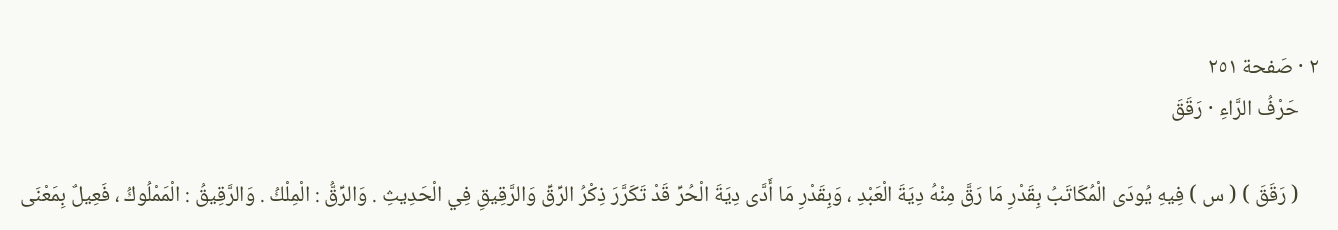٢ · صَفحة ٢٥١
    حَرْفُ الرَّاءِ · رَقَقَ

    ( رَقَقَ ) ( س ) فِيهِ يُودَى الْمُكَاتَبُ بِقَدْرِ مَا رَقَّ مِنْهُ دِيَةَ الْعَبْدِ ، وَبِقَدْرِ مَا أَدَّى دِيَةَ الْحُرِّ قَدْ تَكَرَّرَ ذِكْرُ الرِّقِّ وَالرَّقِيقِ فِي الْحَدِيثِ . وَالرِّقُّ : الْمِلْكُ . وَالرَّقِيقُ : الْمَمْلُوكُ ، فَعِيلٌ بِمَعْنَى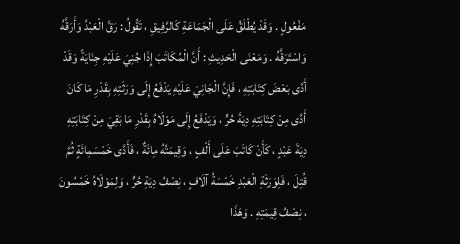مَفْعُولٍ . وَقَدْ يُطْلَقُ عَلَى الْجَمَاعَةِ كَالرَّفِيقِ ، تَقُولُ : رَقَّ الْعَبْدُ وَأَرَقَّهُ وَاسْتَرَقَّهُ . وَمَعْنَى الْحَدِيثِ : أَنَّ الْمُكَاتَبَ إِذَا جُنِيَ عَلَيْهِ جِنَايَةً وَقَدْ أَدَّى بَعْضَ كِتَابَتِهِ ، فَإِنَّ الْجَانِيَ عَلَيْهِ يَدْفَعُ إِلَى وَرَثَتِهِ بِقَدْرِ مَا كَانَ أَدَّى مِنْ كِتَابَتِهِ دِيَةَ حُرٍّ ، وَيَدْفَعُ إِلَى مَوْلَاهُ بِقَدْرِ مَا بَقِيَ مِنْ كِتَابَتِهِ دِيَةَ عَبْدٍ ، كَأَنْ كَاتَبَ عَلَى أَلْفٍ ، وَقِيمَتُهُ مِائَةٌ ، فَأَدَّى خَمْسَمِائَةٍ ثُمَّ قُتِلَ ، فَلِوَرَثَةِ الْعَبْدِ خَمْسَةُ آلَافٍ ، نِصْفُ دِيَةِ حُرٍّ ، وَلِمَوْلَاهُ خَمْسُونَ ، نِصْفُ قِيمَتِهِ . وَهَذَا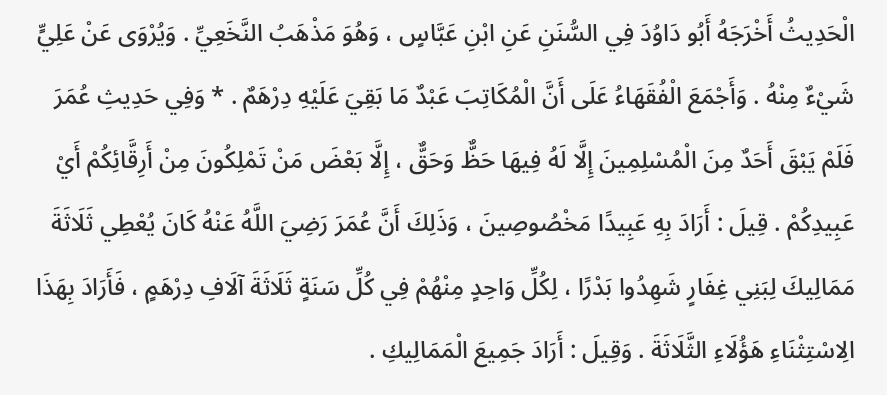الْحَدِيثُ أَخْرَجَهُ أَبُو دَاوُدَ فِي السُّنَنِ عَنِ ابْنِ عَبَّاسٍ ، وَهُوَ مَذْهَبُ النَّخَعِيِّ . وَيُرْوَى عَنْ عَلِيٍّ شَيْءٌ مِنْهُ . وَأَجْمَعَ الْفُقَهَاءُ عَلَى أَنَّ الْمُكَاتِبَ عَبْدٌ مَا بَقِيَ عَلَيْهِ دِرْهَمٌ . * وَفِي حَدِيثِ عُمَرَ فَلَمْ يَبْقَ أَحَدٌ مِنَ الْمُسْلِمِينَ إِلَّا لَهُ فِيهَا حَظٌّ وَحَقٌّ ، إِلَّا بَعْضَ مَنْ تَمْلِكُونَ مِنْ أَرِقَّائِكُمْ أَيْ عَبِيدِكُمْ . قِيلَ : أَرَادَ بِهِ عَبِيدًا مَخْصُوصِينَ ، وَذَلِكَ أَنَّ عُمَرَ رَضِيَ اللَّهُ عَنْهُ كَانَ يُعْطِي ثَلَاثَةَ مَمَالِيكَ لِبَنِي غِفَارٍ شَهِدُوا بَدْرًا ، لِكُلِّ وَاحِدٍ مِنْهُمْ فِي كُلِّ سَنَةٍ ثَلَاثَةَ آلَافِ دِرْهَمٍ ، فَأَرَادَ بِهَذَا الِاسْتِثْنَاءِ هَؤُلَاءِ الثَّلَاثَةَ . وَقِيلَ : أَرَادَ جَمِيعَ الْمَمَالِيكِ .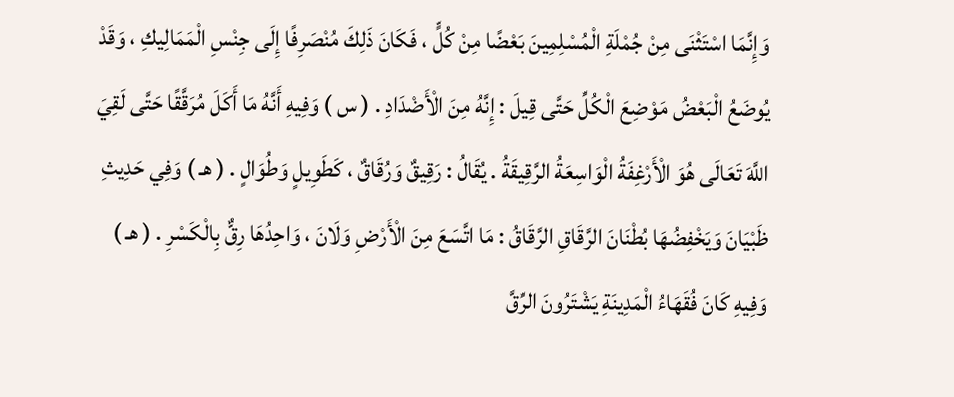وَإِنَّمَا اسْتَثْنَى مِنْ جُمْلَةِ الْمُسْلِمِينَ بَعْضًا مِنْ كُلٍّ ، فَكَانَ ذَلِكَ مُنْصَرِفًا إِلَى جِنْسِ الْمَمَالِيكِ ، وَقَدْ يُوضَعُ الْبَعْضُ مَوْضِعَ الْكُلِّ حَتَّى قِيلَ : إِنَّهُ مِنَ الْأَضْدَادِ . ( س ) وَفِيهِ أَنَّهُ مَا أَكَلَ مُرَقَّقًا حَتَّى لَقِيَ اللَّهَ تَعَالَى هُوَ الْأَرْغِفَةُ الْوَاسِعَةُ الرَّقِيقَةُ . يُقَالُ : رَقِيقٌ وَرُقَاقٌ ، كَطَوِيلٍ وَطُوَالٍ . ( هـ ) وَفِي حَدِيثِ ظَبْيَانَ وَيَخْفِضُهَا بُطْنَانَ الرَّقَاقِ الرَّقَاقُ : مَا اتَّسَعَ مِنَ الْأَرْضِ وَلَانَ ، وَاحِدُهَا رِقٌّ بِالْكَسْرِ . ( هـ ) وَفِيهِ كَانَ فُقَهَاءُ الْمَدِينَةِ يَشْتَرُونَ الرِّقَّ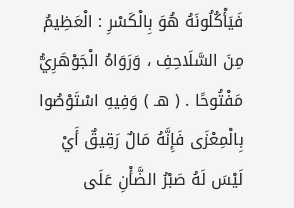فَيَأْكُلُونَهُ هُوَ بِالْكَسْرِ : الْعَظِيمُ مِنَ السَّلَاحِفِ ، وَرَوَاهُ الْجَوْهَرِيُّ مَفْتُوحًا . ( هـ ) وَفِيهِ اسْتَوْصُوا بِالْمِعْزَى فَإِنَّهُ مَالٌ رَقِيقٌ أَيْ لَيْسَ لَهُ صَبْرُ الضَّأْنِ عَلَى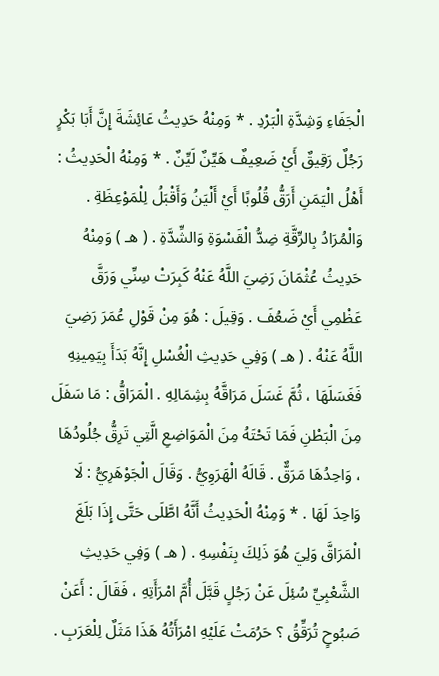الْجَفَاءِ وَشِدَّةِ الْبَرْدِ . * وَمِنْهُ حَدِيثُ عَائِشَةَ إِنَّ أَبَا بَكْرٍ رَجُلٌ رَقِيقٌ أَيْ ضَعِيفٌ هَيِّنٌ لَيِّنٌ . * وَمِنْهُ الْحَدِيثُ : أَهْلُ الْيَمَنِ أَرَقُّ قُلُوبًا أَيْ أَلْيَنُ وَأَقْبَلُ لِلْمَوْعِظَةِ . وَالْمُرَادُ بِالرِّقَّةِ ضِدُّ الْقَسْوَةِ وَالشِّدَّةِ . ( هـ ) وَمِنْهُ حَدِيثُ عُثْمَانَ رَضِيَ اللَّهُ عَنْهُ كَبِرَتْ سِنِّي وَرَقَّ عَظْمِي أَيْ ضَعُفَ . وَقِيلَ : هُوَ مِنْ قَوْلِ عُمَرَ رَضِيَ اللَّهُ عَنْهُ . ( هـ ) وَفِي حَدِيثِ الْغُسْلِ إِنَّهُ بَدَأَ بِيَمِينِهِ فَغَسَلَهَا ، ثُمَّ غَسَلَ مَرَاقَّهُ بِشِمَالِهِ . الْمَرَاقُّ : مَا سَفَلَ مِنَ الْبَطْنِ فَمَا تَحْتَهُ مِنَ الْمَوَاضِعِ الَّتِي تَرِقُّ جُلُودُهَا ، وَاحِدُهَا مَرَقٌّ . قَالَهُ الْهَرَوِيُّ . وَقَالَ الْجَوْهَرِيُّ : لَا وَاحِدَ لَهَا . * وَمِنْهُ الْحَدِيثُ أَنَّهُ اطَّلَى حَتَّى إِذَا بَلَغَ الْمَرَاقَّ وَلِيَ هُوَ ذَلِكَ بِنَفْسِهِ . ( هـ ) وَفِي حَدِيثِ الشَّعْبِيِّ سُئِلَ عَنْ رَجُلٍ قَبَّلَ أُمَّ امْرَأَتِهِ ، فَقَالَ : أَعَنْ صَبُوحٍ تُرَقِّقُ ؟ حَرُمَتْ عَلَيْهِ امْرَأَتُهُ هَذَا مَثَلٌ لِلْعَرَبِ .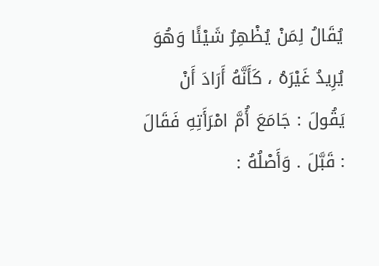يُقَالُ لِمَنْ يُظْهِرُ شَيْئًا وَهُوَ يُرِيدُ غَيْرَهُ ، كَأَنَّهُ أَرَادَ أَنْ يَقُولَ : جَامَعَ أُمَّ امْرَأَتِهِ فَقَالَ : قَبَّلَ . وَأَصْلُهُ :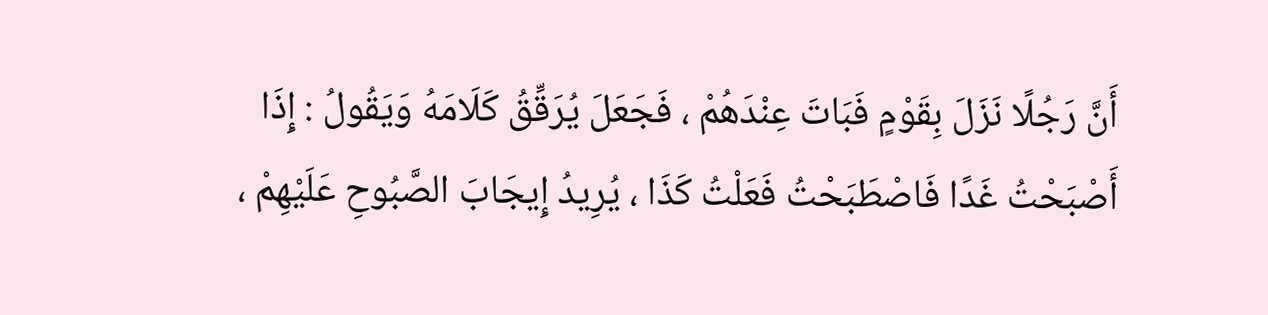أَنَّ رَجُلًا نَزَلَ بِقَوْمٍ فَبَاتَ عِنْدَهُمْ ، فَجَعَلَ يُرَقِّقُ كَلَامَهُ وَيَقُولُ : إِذَا أَصْبَحْتُ غَدًا فَاصْطَبَحْتُ فَعَلْتُ كَذَا ، يُرِيدُ إِيجَابَ الصَّبُوحِ عَلَيْهِمْ ،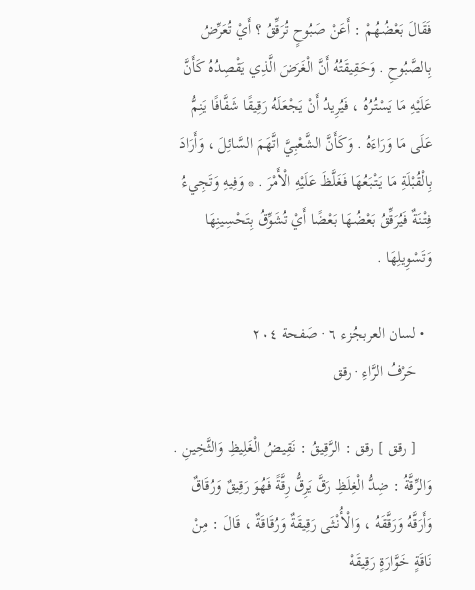فَقَالَ بَعْضُهُمْ : أَعَنْ صَبُوحٍ تُرَقِّقُ ؟ أَيْ تُعَرِّضُ بِالصَّبُوحِ . وَحَقِيقَتُهُ أَنَّ الْغَرَضَ الَّذِي يَقْصِدُهُ كَأَنَّ عَلَيْهِ مَا يَسْتُرُهُ ، فَيُرِيدُ أَنْ يَجْعَلَهُ رَقِيقًا شَفَّافًا يَنِمُّ عَلَى مَا وَرَاءَهُ . وَكَأَنَّ الشَّعْبِيَّ اتَّهَمَ السَّائِلَ ، وَأَرَادَ بِالْقُبْلَةِ مَا يَتْبَعُهَا فَغَلَّظَ عَلَيْهِ الْأَمْرَ . * وَفِيهِ وَتَجِيءُ فِتْنَةٌ فَيُرَقِّقُ بَعْضُهَا بَعْضًا أَيْ تُشَوِّقُ بِتَحْسِينِهَا وَتَسْوِيلِهَا .

  • لسان العربجُزء ٦ · صَفحة ٢٠٤
    حَرْفُ الرَّاءِ · رقق

    [ رقق ] رقق : الرَّقِيقُ : نَقِيضُ الْغَلِيظِ وَالثَّخِينِ . وَالرِّقَّةُ : ضِدُّ الْغِلَظِ رَقَّ يَرِقُّ رِقَّةً فَهُوَ رَقِيقٌ وَرُقَاقٌ وَأَرَقَّهُ وَرَقَّقَهُ ، وَالْأُنْثَى رَقِيقَةٌ وَرُقَاقَةٌ ، قَالَ : مِنْ نَاقَةٍ خَوَّارَةٍ رَقِيقَهْ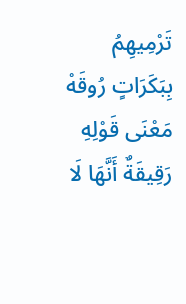تَرْمِيهِمُ بِبَكَرَاتٍ رُوقَهْ مَعْنَى قَوْلِهِ رَقِيقَةٌ أَنَّهَا لَا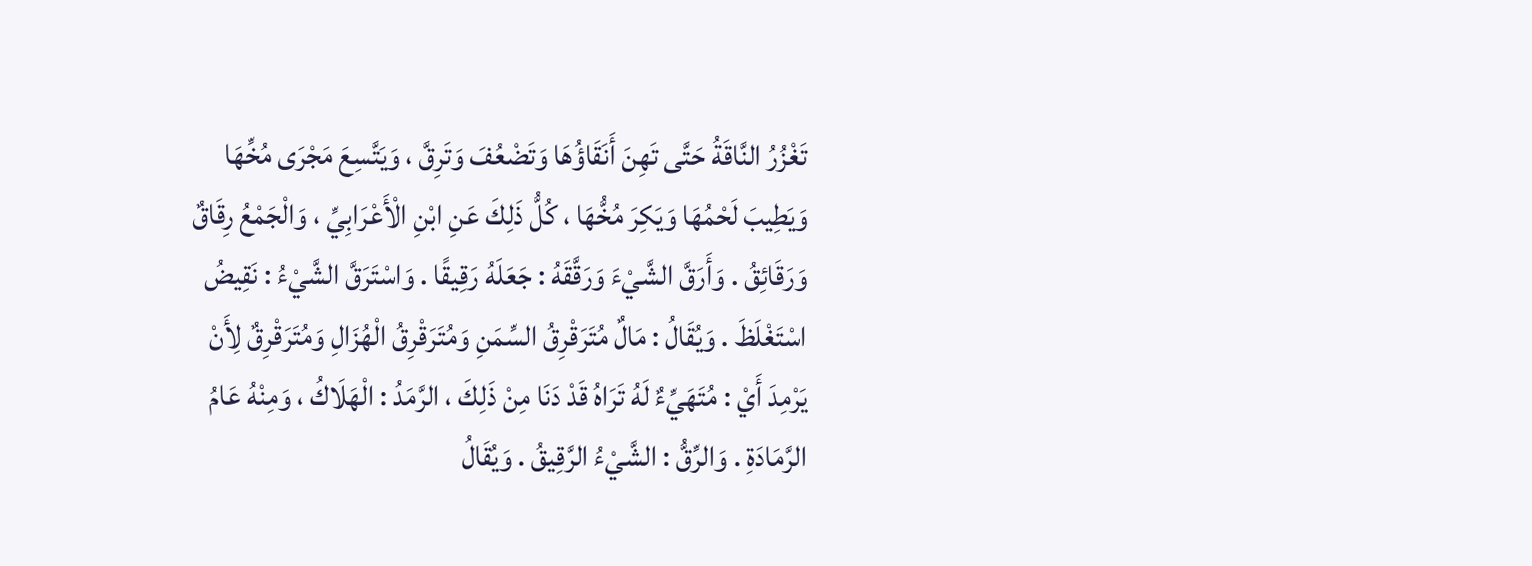تَغْزُرُ النَّاقَةُ حَتَّى تَهِنَ أَنَقَاؤُهَا وَتَضْعُفَ وَتَرِقَّ ، وَيَتَّسِعَ مَجْرَى مُخِّهَا وَيَطِيبَ لَحْمُهَا وَيَكِرَ مُخُّهَا ، كُلُّ ذَلِكَ عَنِ ابْنِ الْأَعْرَابِيِّ ، وَالْجَمْعُ رِقَاقٌ وَرَقَائِقُ . وَأَرَقَّ الشَّيْءَ وَرَقَّقَهُ : جَعَلَهُ رَقِيقًا . وَاسْتَرَقَّ الشَّيْءُ : نَقِيضُ اسْتَغْلَظَ . وَيُقَالُ : مَالٌ مُتَرَقْرِقُ السِّمَنِ وَمُتَرَقْرِقُ الْهُزَالِ وَمُتَرَقْرِقٌ لِأَنْ يَرْمِدَ أَيْ : مُتَهَيِّءٌ لَهُ تَرَاهُ قَدْ دَنَا مِنْ ذَلِكَ ، الرَّمَدُ : الْهَلَاكُ ، وَمِنْهُ عَامُ الرَّمَادَةِ . وَالرِّقُّ : الشَّيْءُ الرَّقِيقُ . وَيُقَالُ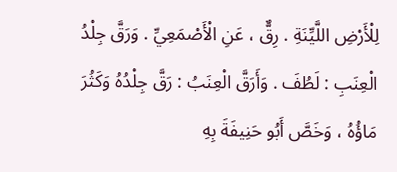لِلْأَرْضِ اللَّيِّنَةِ . رِقٌّ ، عَنِ الْأَصْمَعِيِّ . وَرَقَّ جِلْدُ الْعِنَبِ : لَطُفَ . وَأَرَقَّ الْعِنَبُ : رَقَّ جِلْدُهُ وَكَثُرَ مَاؤُهُ ، وَخَصَّ أَبُو حَنِيفَةَ بِهِ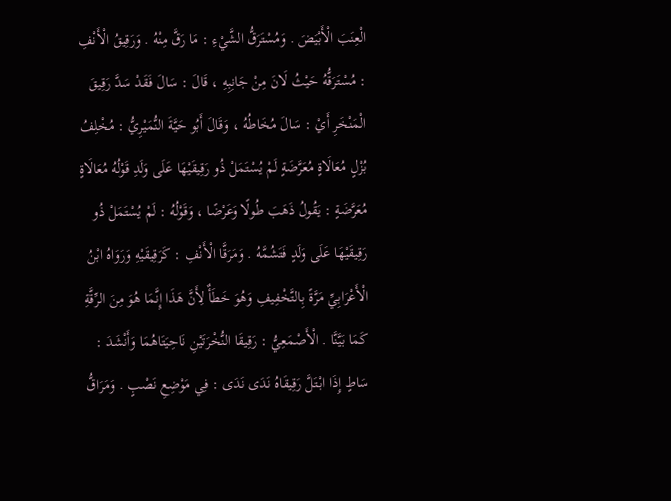الْعِنَبَ الْأَبْيَضَ . وَمُسْتَرَقُّ الشَّيْءِ : مَا رَقَّ مِنْهُ . وَرَقِيقُ الْأَنْفِ : مُسْتَرَقُّهُ حَيْثُ لَانَ مِنْ جَانِبِهِ ، قَالَ : سَالَ فَقَدْ سَدَّ رَقِيقَ الْمَنْخَرِ أَيْ : سَالَ مُخَاطُهُ ، وَقَالَ أَبُو حَيَّةَ النُّمَيْرِيُّ : مُخْلِفُ بُزْلٍ مُعَالَاةٍ مُعَرَّضَةٍ لَمْ يُسْتَمَلْ ذُو رَقِيقَيْهَا عَلَى وَلَدِ قَوْلُهُ مُعَالَاةٍ مُعَرَّضَةٍ : يَقُولُ ذَهَبَ طُولًا وَعَرْضًا ، وَقَوْلُهُ : لَمْ يُسْتَمَلْ ذُو رَقِيقَيْهَا عَلَى وَلَدٍ فَتَشُمَّهُ . وَمَرَقَّا الْأَنْفِ : كَرَقِيقَيْهِ وَرَوَاهُ ابْنُ الْأَعْرَابِيِّ مَرَّةً بِالتَّخْفِيفِ وَهُوَ خَطَأٌ لِأَنَّ هَذَا إِنَّمَا هُوَ مِنَ الرِّقَّةِ كَمَا بَيَّنَّا . الْأَصْمَعِيُّ : رَقِيقَا النُّخْرَتَيْنِ نَاحِيَتَاهُمَا وَأَنْشَدَ : سَاطٍ إِذَا ابْتَلَّ رَقِيقَاهُ نَدَى نَدَى : فِي مَوْضِعِ نَصْبٍ . وَمَرَاقُّ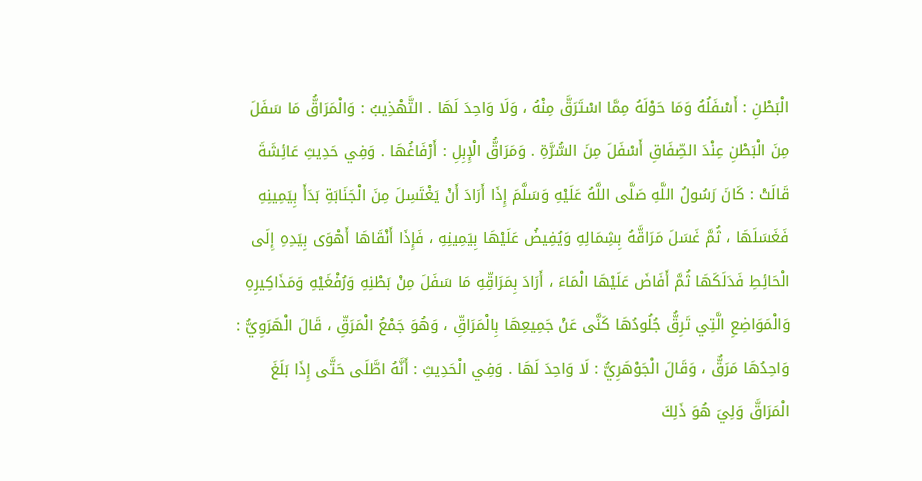الْبَطْنِ : أَسْفَلُهُ وَمَا حَوْلَهُ مِمَّا اسْتَرَقَّ مِنْهُ ، وَلَا وَاحِدَ لَهَا . التَّهْذِيبُ : وَالْمَرَاقُّ مَا سَفَلَ مِنَ الْبَطْنِ عِنْدَ الصِّفَاقِ أَسْفَلَ مِنَ السُّرَّةِ . وَمَرَاقُّ الْإِبِلِ : أَرْفَاغُهَا . وَفِي حَدِيثِ عَائِشَةَ قَالَتْ : كَانَ رَسُولُ اللَّهِ صَلَّى اللَّهُ عَلَيْهِ وَسَلَّمَ إِذَا أَرَادَ أَنْ يَغْتَسِلَ مِنَ الْجَنَابَةِ بَدَأَ بِيَمِينِهِ فَغَسَلَهَا ، ثُمَّ غَسَلَ مَرَاقَّهُ بِشِمَالِهِ وَيُفِيضُ عَلَيْهَا بِيَمِينِهِ ، فَإِذَا أَنْقَاهَا أَهْوَى بِيَدِهِ إِلَى الْحَائِطِ فَدَلَكَهَا ثُمَّ أَفَاضَ عَلَيْهَا الْمَاءَ ، أَرَادَ بِمَرَاقِّهِ مَا سَفَلَ مِنْ بَطْنِهِ وَرُفْغَيْهِ وَمَذَاكِيرِهِ وَالْمَوَاضِعِ الَّتِي تَرِقُّ جُلُودُهَا كَنَّى عَنْ جَمِيعِهَا بِالْمَرَاقِّ ، وَهُوَ جَمْعُ الْمَرَقِّ ، قَالَ الْهَرَوِيُّ : وَاحِدُهَا مَرَقٌّ ، وَقَالَ الْجَوْهَرِيُّ : لَا وَاحِدَ لَهَا . وَفِي الْحَدِيثِ : أَنَّهُ اطَّلَى حَتَّى إِذَا بَلَغَ الْمَرَاقَّ وَلِيَ هُوَ ذَلِكَ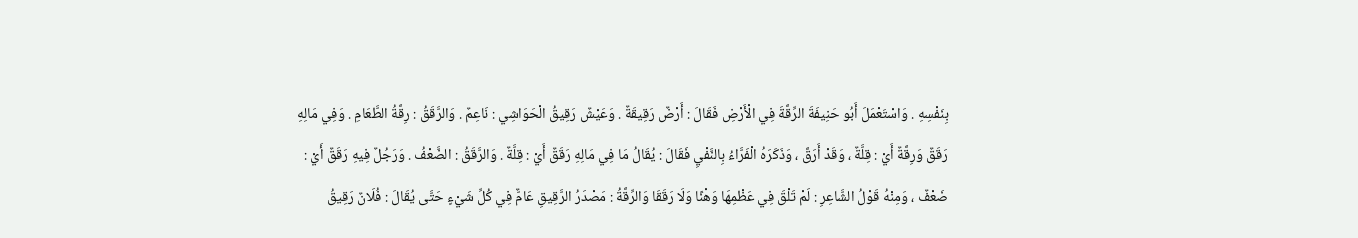بِنَفْسِهِ . وَاسْتَعْمَلَ أَبُو حَنِيفَةَ الرِّقَّةَ فِي الْأَرْضِ فَقَالَ : أَرْضٌ رَقِيقَةٌ . وَعَيْشٌ رَقِيقُ الْحَوَاشِي : نَاعِمٌ . وَالرَّقَقُ : رِقَّةُ الطَّعَامِ . وَفِي مَالِهِ رَقَقٌ وَرِقَّةٌ أَيْ : قِلَّةٌ ، وَقَدْ أَرَقَّ ، وَذَكَرَهُ الْفَرَّاءُ بِالنَّفْيِ فَقَالَ : يُقَالُ مَا فِي مَالِهِ رَقَقٌ أَيْ : قِلَّةٌ . وَالرَّقَقُ : الضَّعْفُ . وَرَجُلٌ فِيهِ رَقَقٌ أَيْ : ضَعْفٌ ، وَمِنْهُ قَوْلُ الشَّاعِرِ : لَمْ تَلْقَ فِي عَظْمِهَا وَهْنًا وَلَا رَقَقَا وَالرِّقَّةُ : مَصْدَرُ الرَّقِيقِ عَامٌّ فِي كُلِّ شَيْءٍ حَتَّى يُقَالَ : فُلَانٌ رَقِيقُ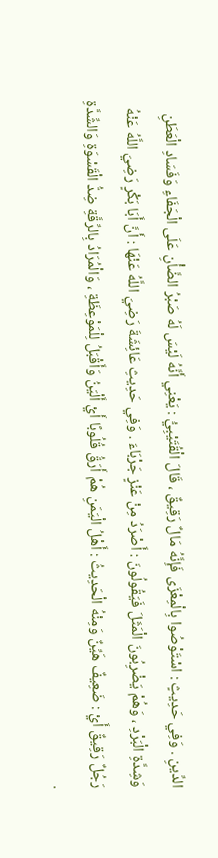الدِّينِ . وَفِي حَدِيثٍ : اسْتَوْصُوا بِالْمِعْزَى فَإِنَّهُ مَالٌ رَقِيقٌ ، قَالَ الْقُتَيْبِيُّ : يَعْنِي أَنَّهُ لَيْسَ لَهُ صَبْرُ الضَّأْنِ عَلَى الْجَفَاءِ وَفَسَادِ الْعَطَنِ وَشِدَّةِ الْبَرْدِ ، وَهُمْ يَضْرِبُونَ الْمَثَلَ فَيَقُولُونَ : أَصْرَدُ مِنْ عَنْزٍ جَرْبَاءَ . وَفِي حَدِيثِ عَائِشَةَ رَضِيَ اللَّهُ عَنْهَا : أَنَّ أَبَا بَكْرٍ رَضِيَ اللَّهُ عَنْهُ رَجُلٌ رَقِيقٌ أَيْ : ضَعِيفٌ هَيِّنٌ وَمِنْهُ الْحَدِيثُ : أَهْلُ الْيَمَنِ هُمْ أَرَقُّ قُلُوبًا أَيْ أَلْيَنُ وَأَقْبَلُ لِلْمَوْعِظَةِ ، وَالْمُرَادُ بِالرِّقَّةِ ضِدُّ الْقَسْوَةِ وَالشِّدَّةِ .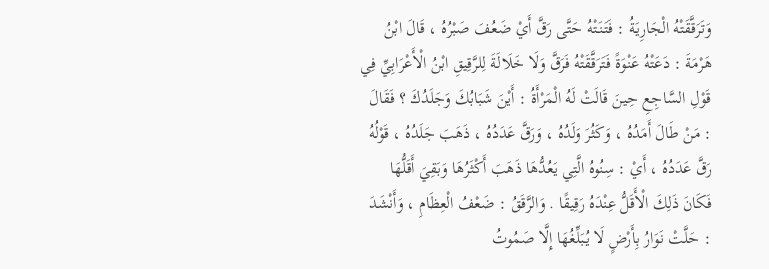وَتَرَقَّقَتْهُ الْجَارِيَةُ : فَتَنَتْهُ حَتَّى رَقَّ أَيْ ضَعُفَ صَبْرُهُ ، قَالَ ابْنُ هَرْمَةَ : دَعَتْهُ عَنْوَةً فَتَرَقَّقَتْهُ فَرَقَّ وَلَا خَلَالَةَ لِلرَّقِيقِ ابْنُ الْأَعْرَابِيِّ فِي قَوْلِ السَّاجِعِ حِينَ قَالَتْ لَهُ الْمَرْأَةُ : أَيْنَ شَبَابُكَ وَجَلَدُكَ ؟ فَقَالَ : مَنْ طَالَ أَمَدُهُ ، وَكَثُرَ وَلَدُهُ ، وَرَقَّ عَدَدُهُ ، ذَهَبَ جَلَدُهُ ، قَوْلُهُ رَقَّ عَدَدُهُ ، أَيْ : سِنُوهُ الَّتِي يَعُدُّهَا ذَهَبَ أَكْثَرُهَا وَبَقِيَ أَقَلُّهَا فَكَانَ ذَلِكَ الْأَقَلُّ عِنْدَهُ رَقِيقًا . وَالرَّقَقُ : ضَعْفُ الْعِظَامِ ، وَأَنْشَدَ : حَلَّتْ نَوَارُ بِأَرْضٍ لَا يُبَلِّغُهَا إِلَّا صَمُوتُ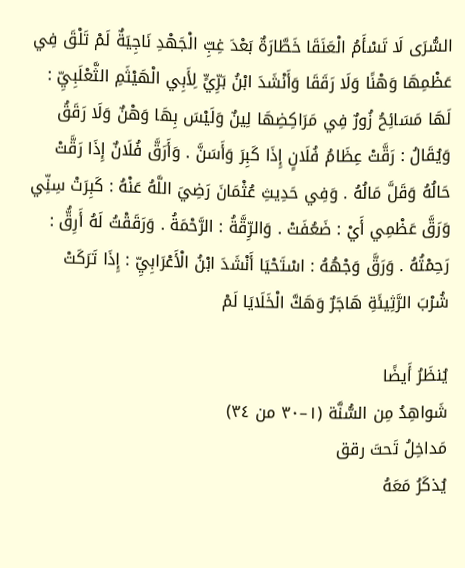السُّرَى لَا تَسْأَمُ الْعَنَقَا خَطَّارَةٌ بَعْدَ غِبِّ الْجَهْدِ نَاجِيَةٌ لَمْ تَلْقَ فِي عَظْمِهَا وَهْنًا وَلَا رَقَقَا وَأَنْشَدَ ابْنُ بَرِّيٍّ لِأَبِي الْهَيْثَمِ الثَّعْلَبِيِّ : لَهَا مَسَائِحُ زُورٌ فِي مَرَاكِضِهَا لِينٌ وَلَيْسَ بِهَا وَهْنٌ وَلَا رَقَقُ وَيُقَالُ : رَقَّتْ عِظَامُ فُلَانٍ إِذَا كَبِرَ وَأَسَنَّ . وَأَرَقَّ فُلَانٌ إِذَا رَقَّتْ حَالُهُ وَقَلَّ مَالُهُ . وَفِي حَدِيثِ عُثْمَانَ رَضِيَ اللَّهُ عَنْهُ : كَبِرَتْ سِنِّي وَرَقَّ عَظْمِي أَيْ : ضَعُفَتْ . وَالرِّقَّةُ : الرَّحْمَةُ . وَرَقَقْتُ لَهُ أَرِقُّ : رَحِمْتُهُ . وَرَقَّ وَجْهُهُ : اسْتَحْيَا أَنْشَدَ ابْنُ الْأَعْرَابِيِّ : إِذَا تَرَكَتْ شُرْبَ الرَّثِيئَةِ هَاجَرٌ وَهَكَّ الْخَلَايَا لَمْ

يُنظَرُ أَيضًا
شَواهِدُ مِن السُّنَّة (١–٣٠ من ٣٤)
مَداخِلُ تَحتَ رقق
يُذكَرُ مَعَهُ